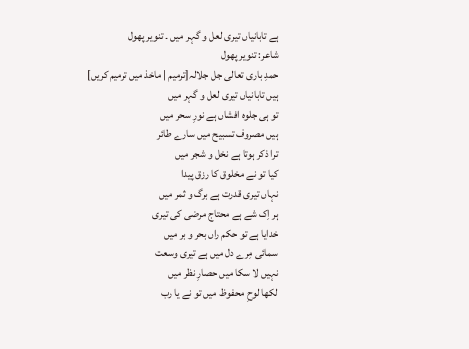ہے تابانیاں تیری لعل و گہر میں ۔ تنویر پھول
شاعر: تنویر پھول
حمدِ باری تعالی جل جلالہ[ترمیم | ماخذ میں ترمیم کریں]
ہیں تابانیاں تیری لعل و گہر میں
تو ہی جلوہ افشاں ہے نورِ سحر میں
ہیں مصروف تسبیح میں سارے طائر
ترا ذکر ہوتا ہے نخل و شجر میں
کیا تو نے مخلوق کا رزق پیدا
نہاں تیری قدرت ہے برگ و ثمر میں
ہر اِک شے ہے محتاج مرضی کی تیری
خدایا ہے تو حکم راں بحر و بر میں
سمائی مِرے دل میں ہے تیری وسعت
نہیں لا سکا میں حصارِ نظر میں
لکھا لوحِ محفوظ میں تو نے یا رب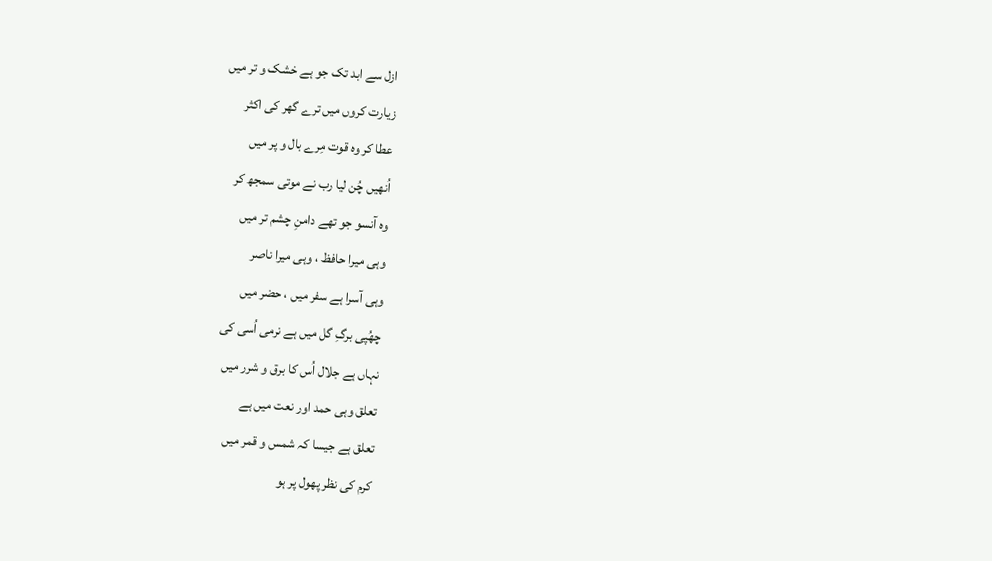ازل سے ابد تک جو ہے خشک و تر میں
زیارت کروں میں ترے گھر کی اکثر
عطا کر وہ قوت مِرے بال و پر میں
اُنھیں چُن لیا رب نے موتی سمجھ کر
وہ آنسو جو تھے دامنِ چشم تر میں
وہی میرا حافظ ، وہی میرا ناصر
وہی آسرا ہے سفر میں ، حضر میں
چھُپی برگِ گل میں ہے نرمی اُسی کی
نہاں ہے جلال اُس کا برق و شرر میں
تعلق وہی حمد اور نعت میں ہے
تعلق ہے جیسا کہ شمس و قمر میں
کرم کی نظر پھول پر ہو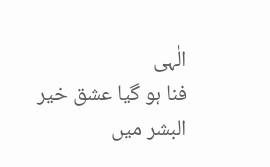الٰہی
فنا ہو گیا عشق خیر البشر میں